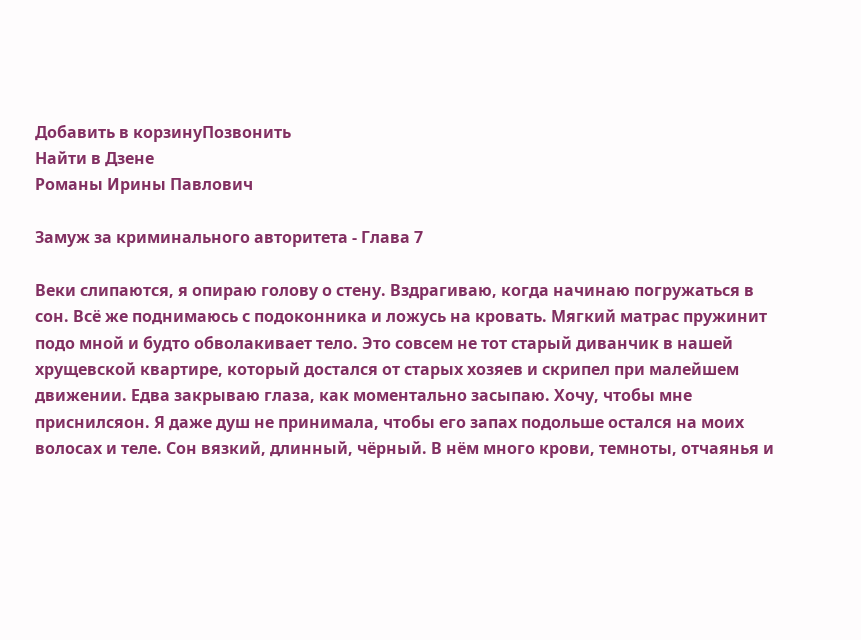Добавить в корзинуПозвонить
Найти в Дзене
Романы Ирины Павлович

Замуж за криминального авторитета - Глава 7

Веки слипаются, я опираю голову о стену. Вздрагиваю, когда начинаю погружаться в сон. Всё же поднимаюсь с подоконника и ложусь на кровать. Мягкий матрас пружинит подо мной и будто обволакивает тело. Это совсем не тот старый диванчик в нашей хрущевской квартире, который достался от старых хозяев и скрипел при малейшем движении. Едва закрываю глаза, как моментально засыпаю. Хочу, чтобы мне приснилсяон. Я даже душ не принимала, чтобы его запах подольше остался на моих волосах и теле. Сон вязкий, длинный, чёрный. В нём много крови, темноты, отчаянья и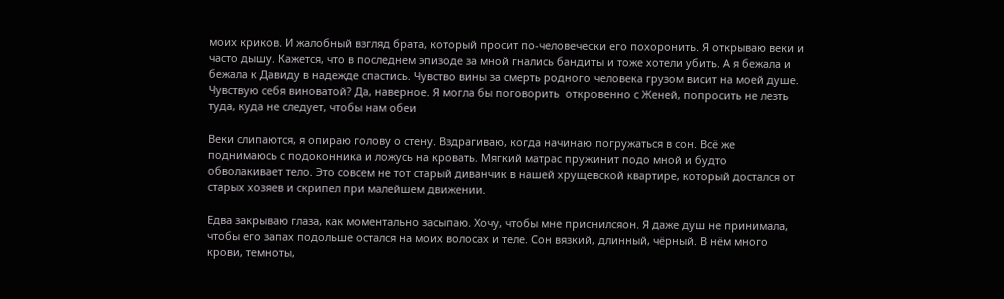моих криков. И жалобный взгляд брата, который просит по-человечески его похоронить. Я открываю веки и часто дышу. Кажется, что в последнем эпизоде за мной гнались бандиты и тоже хотели убить. А я бежала и бежала к Давиду в надежде спастись. Чувство вины за смерть родного человека грузом висит на моей душе. Чувствую себя виноватой? Да, наверное. Я могла бы поговорить  откровенно с Женей, попросить не лезть туда, куда не следует, чтобы нам обеи

Веки слипаются, я опираю голову о стену. Вздрагиваю, когда начинаю погружаться в сон. Всё же поднимаюсь с подоконника и ложусь на кровать. Мягкий матрас пружинит подо мной и будто обволакивает тело. Это совсем не тот старый диванчик в нашей хрущевской квартире, который достался от старых хозяев и скрипел при малейшем движении.

Едва закрываю глаза, как моментально засыпаю. Хочу, чтобы мне приснилсяон. Я даже душ не принимала, чтобы его запах подольше остался на моих волосах и теле. Сон вязкий, длинный, чёрный. В нём много крови, темноты,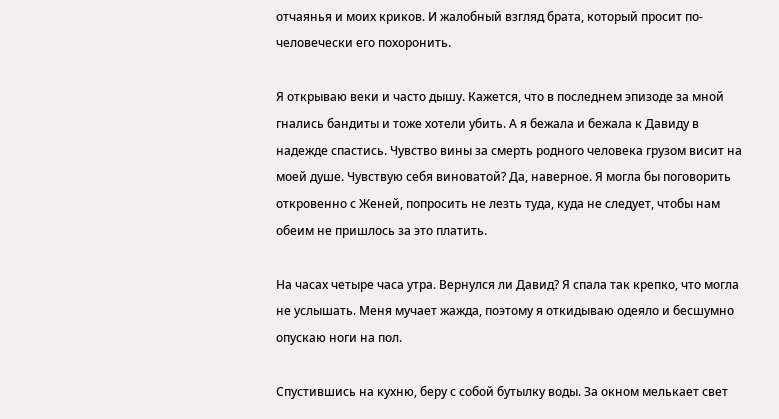отчаянья и моих криков. И жалобный взгляд брата, который просит по-человечески его похоронить.

Я открываю веки и часто дышу. Кажется, что в последнем эпизоде за мной гнались бандиты и тоже хотели убить. А я бежала и бежала к Давиду в надежде спастись. Чувство вины за смерть родного человека грузом висит на моей душе. Чувствую себя виноватой? Да, наверное. Я могла бы поговорить  откровенно с Женей, попросить не лезть туда, куда не следует, чтобы нам обеим не пришлось за это платить.

На часах четыре часа утра. Вернулся ли Давид? Я спала так крепко, что могла не услышать. Меня мучает жажда, поэтому я откидываю одеяло и бесшумно опускаю ноги на пол.

Спустившись на кухню, беру с собой бутылку воды. За окном мелькает свет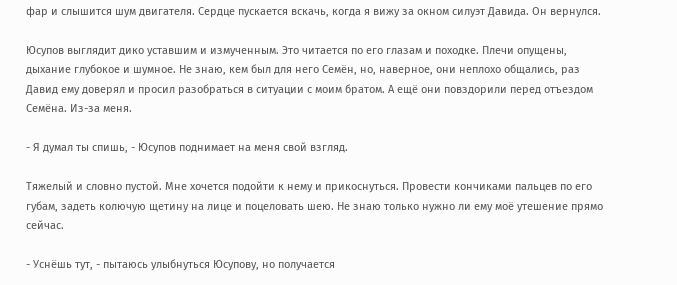фар и слышится шум двигателя. Сердце пускается вскачь, когда я вижу за окном силуэт Давида. Он вернулся.

Юсупов выглядит дико уставшим и измученным. Это читается по его глазам и походке. Плечи опущены, дыхание глубокое и шумное. Не знаю, кем был для него Семён, но, наверное, они неплохо общались, раз Давид ему доверял и просил разобраться в ситуации с моим братом. А ещё они повздорили перед отъездом Семёна. Из-за меня.

- Я думал ты спишь, - Юсупов поднимает на меня свой взгляд.

Тяжелый и словно пустой. Мне хочется подойти к нему и прикоснуться. Провести кончиками пальцев по его губам, задеть колючую щетину на лице и поцеловать шею. Не знаю только нужно ли ему моё утешение прямо сейчас.

- Уснёшь тут, - пытаюсь улыбнуться Юсупову, но получается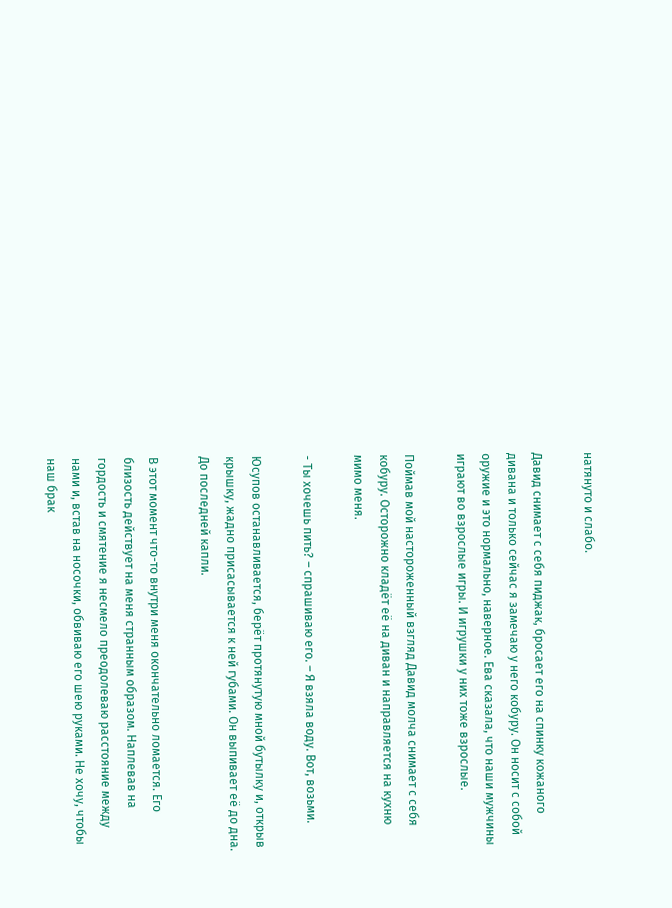натянуто и слабо.

Давид снимает с себя пиджак, бросает его на спинку кожаного дивана и только сейчас я замечаю у него кобуру. Он носит с собой оружие и это нормально, наверное. Ева сказала, что наши мужчины играют во взрослые игры. И игрушки у них тоже взрослые.

Поймав мой настороженный взгляд Давид молча снимает с себя кобуру. Осторожно кладёт её на диван и направляется на кухню мимо меня.

- Ты хочешь пить? – спрашиваю его. – Я взяла воду. Вот, возьми.

Юсупов останавливается, берёт протянутую мной бутылку и, открыв крышку, жадно присасывается к ней губами. Он выпивает её до дна. До последней капли.

В этот момент что-то внутри меня окончательно ломается. Его близость действует на меня странным образом. Наплевав на гордость и смятение я несмело преодолеваю расстояние между нами и, встав на носочки, обвиваю его шею руками. Не хочу, чтобы наш брак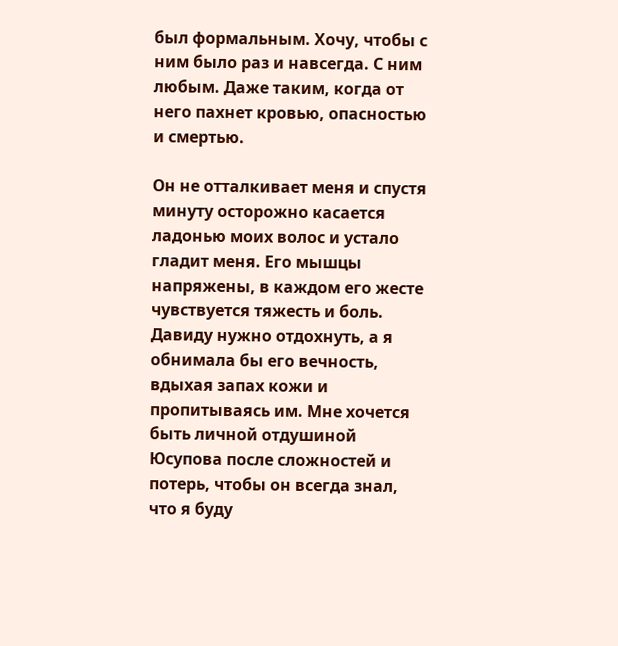был формальным. Хочу, чтобы с ним было раз и навсегда. С ним любым. Даже таким, когда от него пахнет кровью, опасностью и смертью.

Он не отталкивает меня и спустя минуту осторожно касается ладонью моих волос и устало гладит меня. Его мышцы напряжены, в каждом его жесте чувствуется тяжесть и боль. Давиду нужно отдохнуть, а я обнимала бы его вечность, вдыхая запах кожи и пропитываясь им. Мне хочется быть личной отдушиной Юсупова после сложностей и потерь, чтобы он всегда знал, что я буду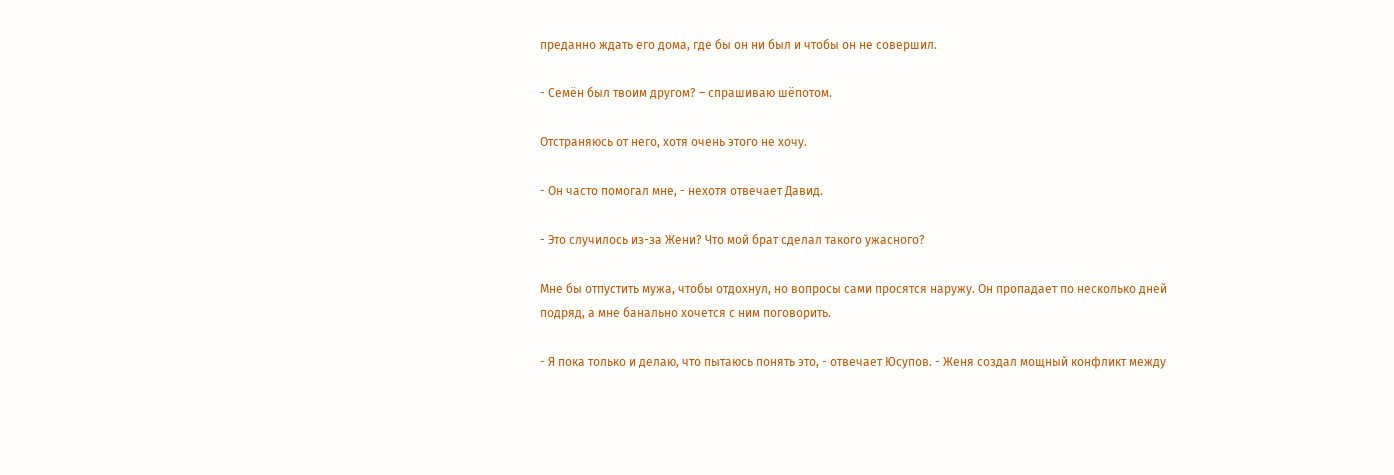преданно ждать его дома, где бы он ни был и чтобы он не совершил.

- Семён был твоим другом? – спрашиваю шёпотом.

Отстраняюсь от него, хотя очень этого не хочу.

- Он часто помогал мне, - нехотя отвечает Давид.

- Это случилось из-за Жени? Что мой брат сделал такого ужасного?

Мне бы отпустить мужа, чтобы отдохнул, но вопросы сами просятся наружу. Он пропадает по несколько дней подряд, а мне банально хочется с ним поговорить.

- Я пока только и делаю, что пытаюсь понять это, - отвечает Юсупов. - Женя создал мощный конфликт между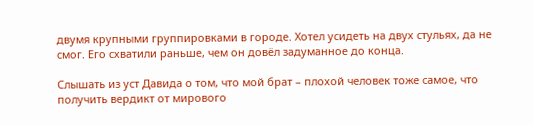двумя крупными группировками в городе. Хотел усидеть на двух стульях, да не смог. Его схватили раньше, чем он довёл задуманное до конца.

Слышать из уст Давида о том, что мой брат – плохой человек тоже самое, что получить вердикт от мирового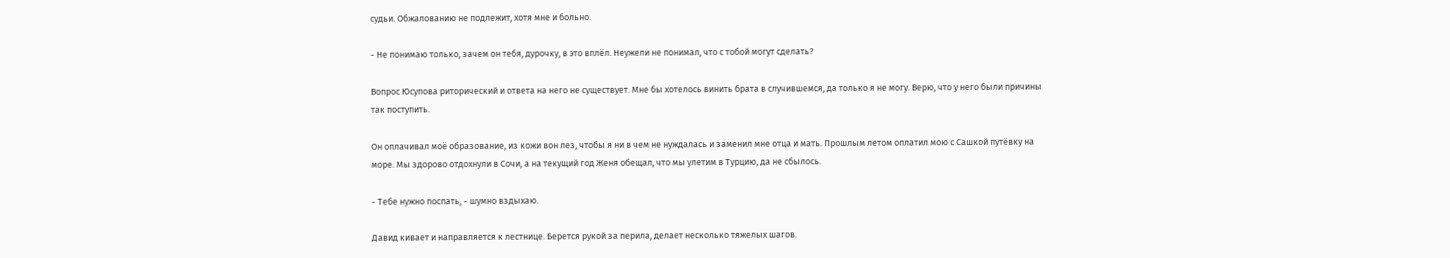судьи. Обжалованию не подлежит, хотя мне и больно.

- Не понимаю только, зачем он тебя, дурочку, в это вплёл. Неужели не понимал, что с тобой могут сделать?

Вопрос Юсупова риторический и ответа на него не существует. Мне бы хотелось винить брата в случившемся, да только я не могу. Верю, что у него были причины так поступить.

Он оплачивал моё образование, из кожи вон лез, чтобы я ни в чем не нуждалась и заменил мне отца и мать. Прошлым летом оплатил мою с Сашкой путёвку на море. Мы здорово отдохнули в Сочи, а на текущий год Женя обещал, что мы улетим в Турцию, да не сбылось.

- Тебе нужно поспать, - шумно вздыхаю.

Давид кивает и направляется к лестнице. Берется рукой за перила, делает несколько тяжелых шагов.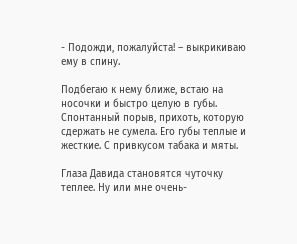- Подожди, пожалуйста! – выкрикиваю ему в спину.

Подбегаю к нему ближе, встаю на носочки и быстро целую в губы. Спонтанный порыв, прихоть, которую сдержать не сумела. Его губы теплые и жесткие. С привкусом табака и мяты.

Глаза Давида становятся чуточку теплее. Ну или мне очень-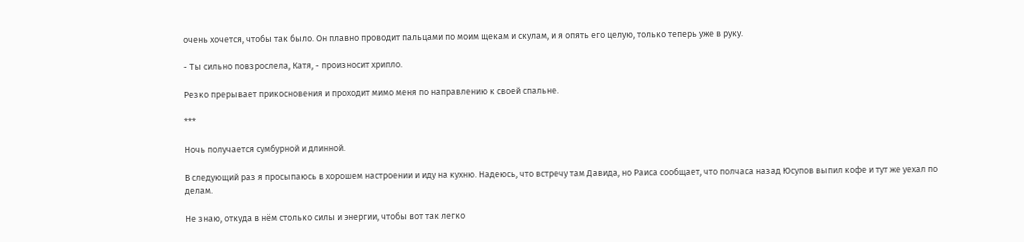очень хочется, чтобы так было. Он плавно проводит пальцами по моим щекам и скулам, и я опять его целую, только теперь уже в руку.

- Ты сильно повзрослела, Катя, - произносит хрипло.

Резко прерывает прикосновения и проходит мимо меня по направлению к своей спальне.

***

Ночь получается сумбурной и длинной.

В следующий раз я просыпаюсь в хорошем настроении и иду на кухню. Надеюсь, что встречу там Давида, но Раиса сообщает, что полчаса назад Юсупов выпил кофе и тут же уехал по делам.

Не знаю, откуда в нём столько силы и энергии, чтобы вот так легко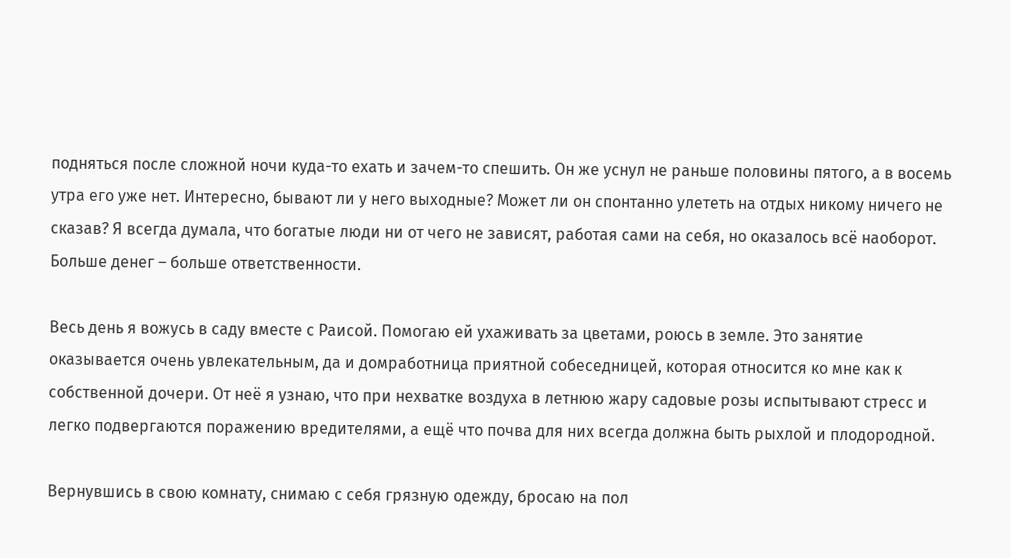подняться после сложной ночи куда-то ехать и зачем-то спешить. Он же уснул не раньше половины пятого, а в восемь утра его уже нет. Интересно, бывают ли у него выходные? Может ли он спонтанно улететь на отдых никому ничего не сказав? Я всегда думала, что богатые люди ни от чего не зависят, работая сами на себя, но оказалось всё наоборот. Больше денег – больше ответственности.

Весь день я вожусь в саду вместе с Раисой. Помогаю ей ухаживать за цветами, роюсь в земле. Это занятие оказывается очень увлекательным, да и домработница приятной собеседницей, которая относится ко мне как к собственной дочери. От неё я узнаю, что при нехватке воздуха в летнюю жару садовые розы испытывают стресс и легко подвергаются поражению вредителями, а ещё что почва для них всегда должна быть рыхлой и плодородной.

Вернувшись в свою комнату, снимаю с себя грязную одежду, бросаю на пол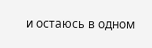и остаюсь в одном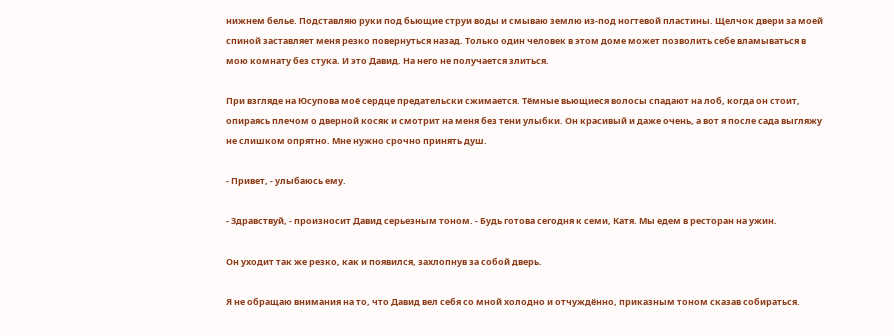нижнем белье. Подставляю руки под бьющие струи воды и смываю землю из-под ногтевой пластины. Щелчок двери за моей спиной заставляет меня резко повернуться назад. Только один человек в этом доме может позволить себе вламываться в мою комнату без стука. И это Давид. На него не получается злиться.

При взгляде на Юсупова моё сердце предательски сжимается. Тёмные вьющиеся волосы спадают на лоб, когда он стоит, опираясь плечом о дверной косяк и смотрит на меня без тени улыбки. Он красивый и даже очень, а вот я после сада выгляжу не слишком опрятно. Мне нужно срочно принять душ.

- Привет, - улыбаюсь ему.

- Здравствуй, - произносит Давид серьезным тоном. - Будь готова сегодня к семи, Катя. Мы едем в ресторан на ужин.

Он уходит так же резко, как и появился, захлопнув за собой дверь.

Я не обращаю внимания на то, что Давид вел себя со мной холодно и отчуждённо, приказным тоном сказав собираться.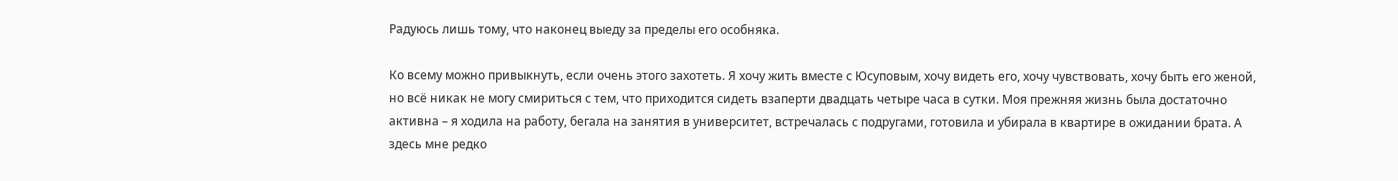Радуюсь лишь тому, что наконец выеду за пределы его особняка.

Ко всему можно привыкнуть, если очень этого захотеть. Я хочу жить вместе с Юсуповым, хочу видеть его, хочу чувствовать, хочу быть его женой, но всё никак не могу смириться с тем, что приходится сидеть взаперти двадцать четыре часа в сутки. Моя прежняя жизнь была достаточно активна – я ходила на работу, бегала на занятия в университет, встречалась с подругами, готовила и убирала в квартире в ожидании брата. А здесь мне редко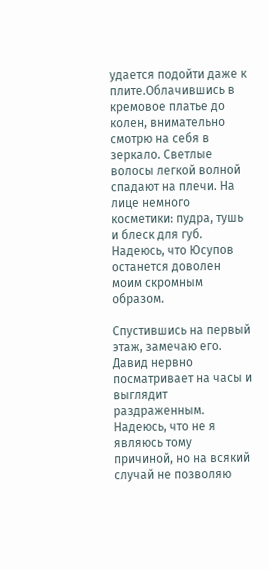удается подойти даже к плите.Облачившись в кремовое платье до колен, внимательно смотрю на себя в зеркало. Светлые волосы легкой волной спадают на плечи. На лице немного косметики: пудра, тушь и блеск для губ. Надеюсь, что Юсупов останется доволен моим скромным образом.

Спустившись на первый этаж, замечаю его. Давид нервно посматривает на часы и выглядит раздраженным. Надеюсь, что не я являюсь тому причиной, но на всякий случай не позволяю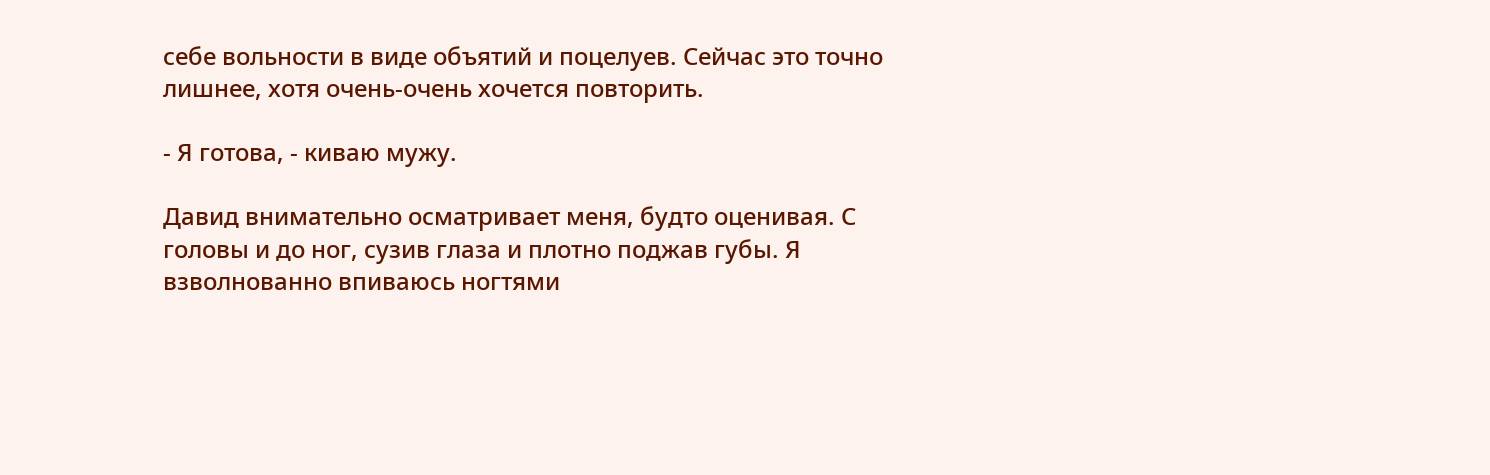себе вольности в виде объятий и поцелуев. Сейчас это точно лишнее, хотя очень-очень хочется повторить.

- Я готова, - киваю мужу.

Давид внимательно осматривает меня, будто оценивая. С головы и до ног, сузив глаза и плотно поджав губы. Я взволнованно впиваюсь ногтями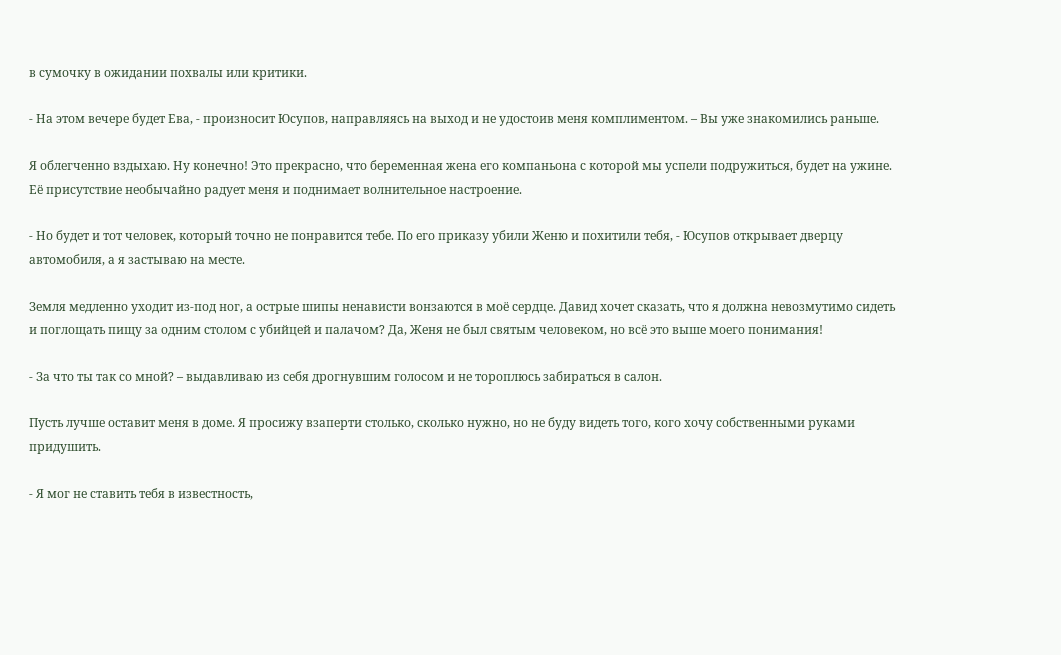в сумочку в ожидании похвалы или критики.

- На этом вечере будет Ева, - произносит Юсупов, направляясь на выход и не удостоив меня комплиментом. – Вы уже знакомились раньше.

Я облегченно вздыхаю. Ну конечно! Это прекрасно, что беременная жена его компаньона с которой мы успели подружиться, будет на ужине. Её присутствие необычайно радует меня и поднимает волнительное настроение.

- Но будет и тот человек, который точно не понравится тебе. По его приказу убили Женю и похитили тебя, - Юсупов открывает дверцу автомобиля, а я застываю на месте.

Земля медленно уходит из-под ног, а острые шипы ненависти вонзаются в моё сердце. Давид хочет сказать, что я должна невозмутимо сидеть и поглощать пищу за одним столом с убийцей и палачом? Да, Женя не был святым человеком, но всё это выше моего понимания!

- За что ты так со мной? – выдавливаю из себя дрогнувшим голосом и не тороплюсь забираться в салон.

Пусть лучше оставит меня в доме. Я просижу взаперти столько, сколько нужно, но не буду видеть того, кого хочу собственными руками придушить.

- Я мог не ставить тебя в известность,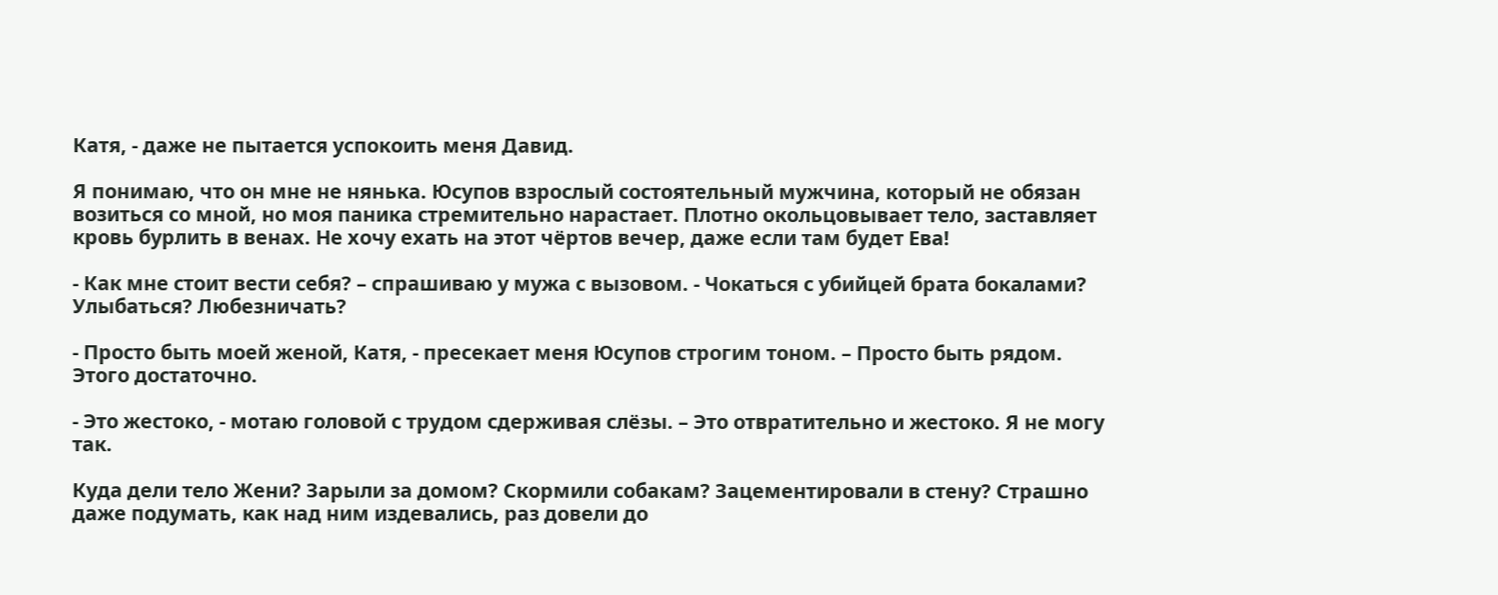Катя, - даже не пытается успокоить меня Давид.

Я понимаю, что он мне не нянька. Юсупов взрослый состоятельный мужчина, который не обязан возиться со мной, но моя паника стремительно нарастает. Плотно окольцовывает тело, заставляет кровь бурлить в венах. Не хочу ехать на этот чёртов вечер, даже если там будет Ева!

- Как мне стоит вести себя? – спрашиваю у мужа с вызовом. - Чокаться с убийцей брата бокалами? Улыбаться? Любезничать?

- Просто быть моей женой, Катя, - пресекает меня Юсупов строгим тоном. – Просто быть рядом. Этого достаточно.

- Это жестоко, - мотаю головой с трудом сдерживая слёзы. – Это отвратительно и жестоко. Я не могу так.

Куда дели тело Жени? Зарыли за домом? Скормили собакам? Зацементировали в стену? Страшно даже подумать, как над ним издевались, раз довели до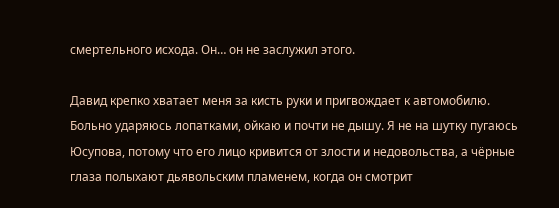смертельного исхода. Он… он не заслужил этого.

Давид крепко хватает меня за кисть руки и пригвождает к автомобилю. Больно ударяюсь лопатками, ойкаю и почти не дышу. Я не на шутку пугаюсь Юсупова, потому что его лицо кривится от злости и недовольства, а чёрные глаза полыхают дьявольским пламенем, когда он смотрит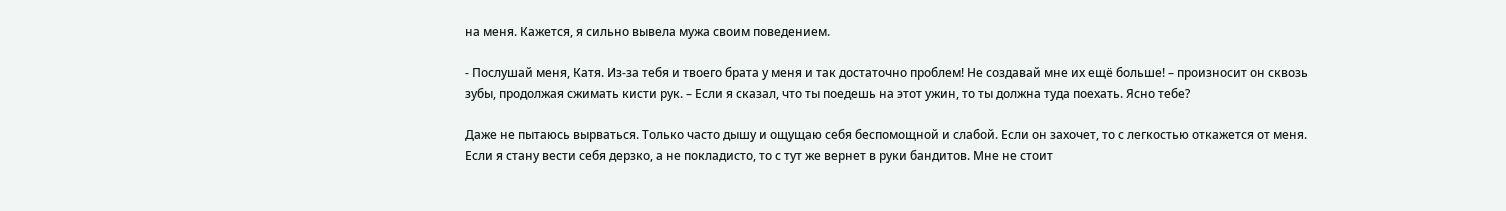на меня. Кажется, я сильно вывела мужа своим поведением.

- Послушай меня, Катя. Из-за тебя и твоего брата у меня и так достаточно проблем! Не создавай мне их ещё больше! – произносит он сквозь зубы, продолжая сжимать кисти рук. – Если я сказал, что ты поедешь на этот ужин, то ты должна туда поехать. Ясно тебе?

Даже не пытаюсь вырваться. Только часто дышу и ощущаю себя беспомощной и слабой. Если он захочет, то с легкостью откажется от меня. Если я стану вести себя дерзко, а не покладисто, то с тут же вернет в руки бандитов. Мне не стоит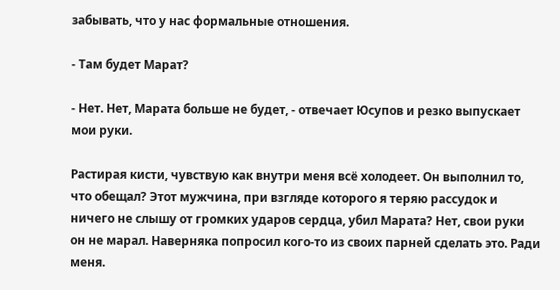забывать, что у нас формальные отношения.

- Там будет Марат?

- Нет. Нет, Марата больше не будет, - отвечает Юсупов и резко выпускает мои руки.

Растирая кисти, чувствую как внутри меня всё холодеет. Он выполнил то, что обещал? Этот мужчина, при взгляде которого я теряю рассудок и ничего не слышу от громких ударов сердца, убил Марата? Нет, свои руки он не марал. Наверняка попросил кого-то из своих парней сделать это. Ради меня.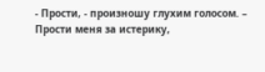- Прости, - произношу глухим голосом. – Прости меня за истерику,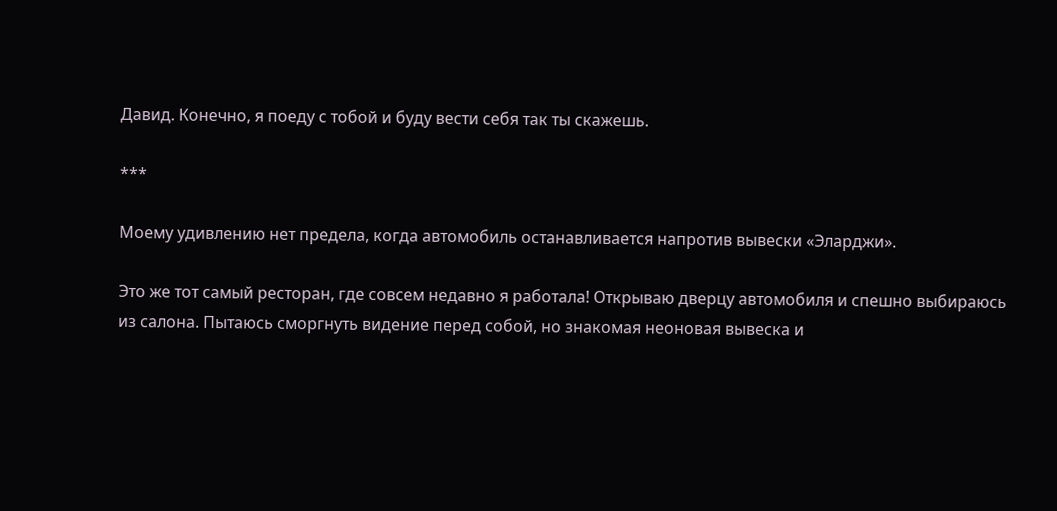Давид. Конечно, я поеду с тобой и буду вести себя так ты скажешь.

***

Моему удивлению нет предела, когда автомобиль останавливается напротив вывески «Эларджи».

Это же тот самый ресторан, где совсем недавно я работала! Открываю дверцу автомобиля и спешно выбираюсь из салона. Пытаюсь сморгнуть видение перед собой, но знакомая неоновая вывеска и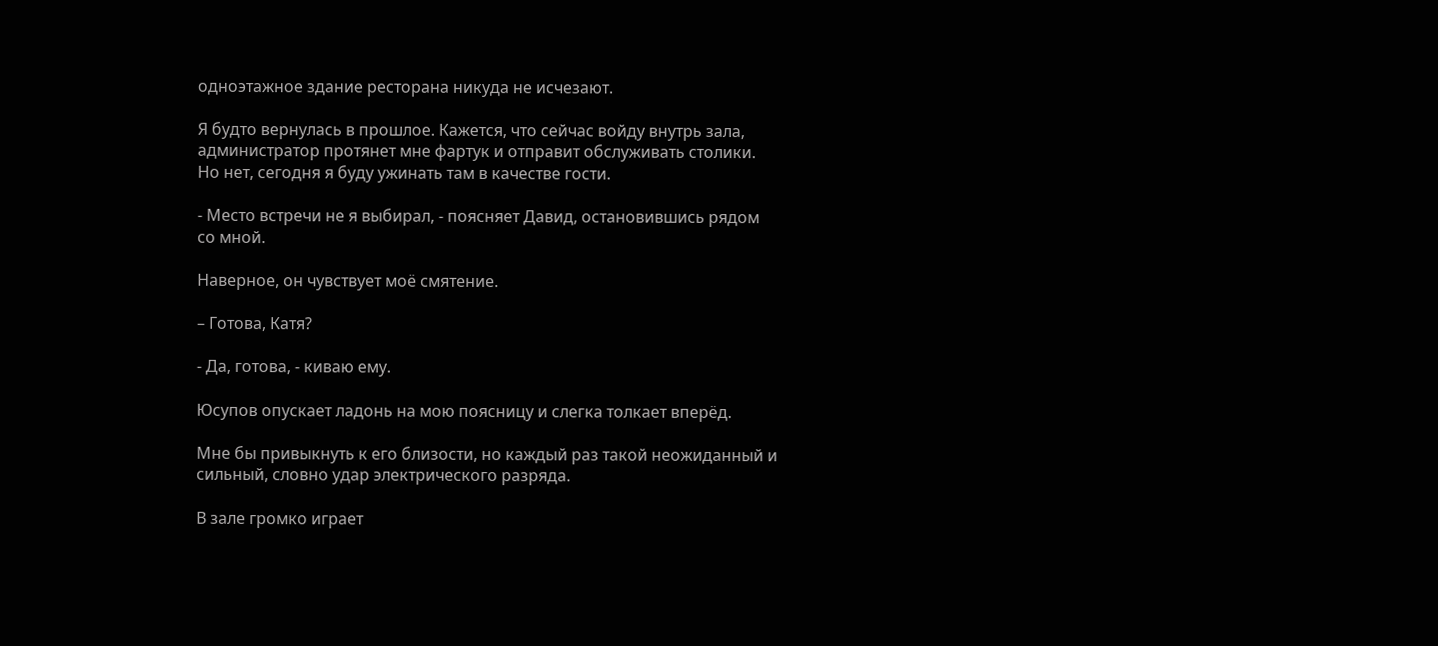одноэтажное здание ресторана никуда не исчезают.

Я будто вернулась в прошлое. Кажется, что сейчас войду внутрь зала, администратор протянет мне фартук и отправит обслуживать столики. Но нет, сегодня я буду ужинать там в качестве гости.

- Место встречи не я выбирал, - поясняет Давид, остановившись рядом со мной.

Наверное, он чувствует моё смятение.

– Готова, Катя?

- Да, готова, - киваю ему.

Юсупов опускает ладонь на мою поясницу и слегка толкает вперёд.

Мне бы привыкнуть к его близости, но каждый раз такой неожиданный и сильный, словно удар электрического разряда.

В зале громко играет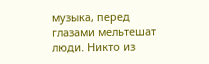музыка, перед глазами мельтешат люди. Никто из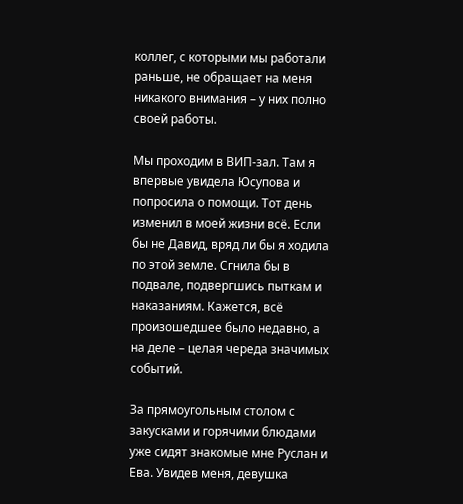коллег, с которыми мы работали раньше, не обращает на меня никакого внимания – у них полно своей работы.

Мы проходим в ВИП-зал. Там я впервые увидела Юсупова и попросила о помощи. Тот день изменил в моей жизни всё. Если бы не Давид, вряд ли бы я ходила по этой земле. Сгнила бы в подвале, подвергшись пыткам и наказаниям. Кажется, всё произошедшее было недавно, а на деле – целая череда значимых событий.

За прямоугольным столом с закусками и горячими блюдами уже сидят знакомые мне Руслан и Ева. Увидев меня, девушка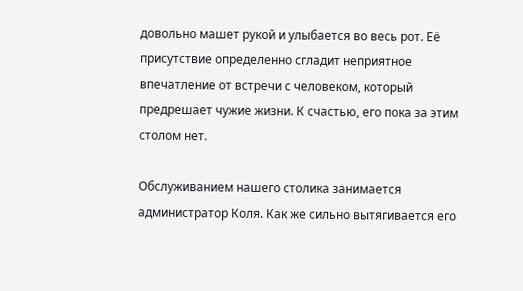довольно машет рукой и улыбается во весь рот. Её присутствие определенно сгладит неприятное впечатление от встречи с человеком, который предрешает чужие жизни. К счастью, его пока за этим столом нет.

Обслуживанием нашего столика занимается администратор Коля. Как же сильно вытягивается его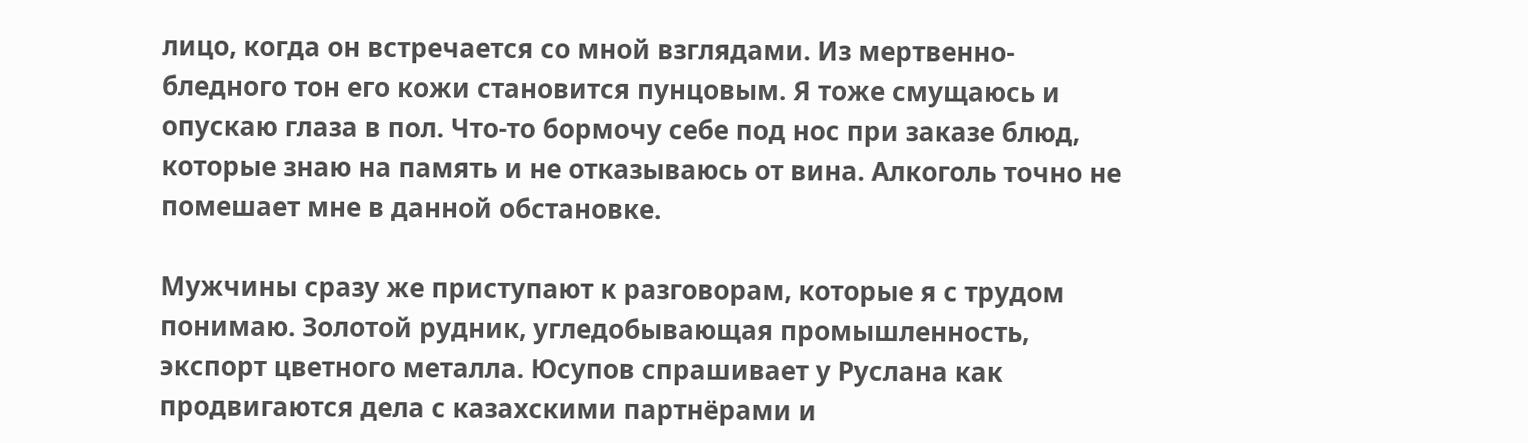лицо, когда он встречается со мной взглядами. Из мертвенно-бледного тон его кожи становится пунцовым. Я тоже смущаюсь и опускаю глаза в пол. Что-то бормочу себе под нос при заказе блюд, которые знаю на память и не отказываюсь от вина. Алкоголь точно не помешает мне в данной обстановке.

Мужчины сразу же приступают к разговорам, которые я с трудом понимаю. Золотой рудник, угледобывающая промышленность, экспорт цветного металла. Юсупов спрашивает у Руслана как продвигаются дела с казахскими партнёрами и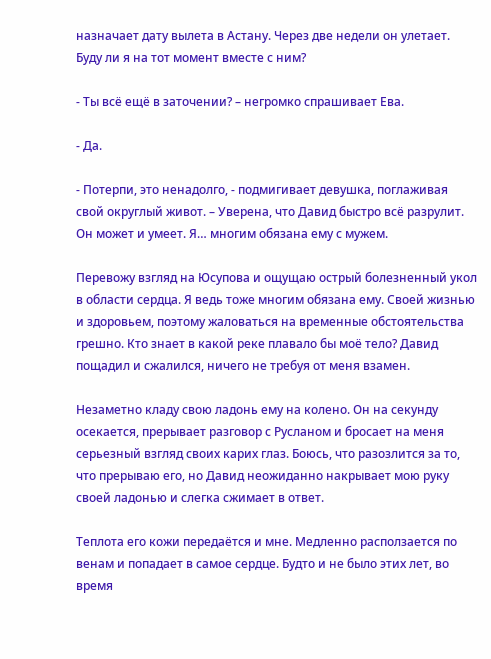назначает дату вылета в Астану. Через две недели он улетает. Буду ли я на тот момент вместе с ним?

- Ты всё ещё в заточении? – негромко спрашивает Ева.

- Да.

- Потерпи, это ненадолго, - подмигивает девушка, поглаживая свой округлый живот. – Уверена, что Давид быстро всё разрулит. Он может и умеет. Я… многим обязана ему с мужем.

Перевожу взгляд на Юсупова и ощущаю острый болезненный укол в области сердца. Я ведь тоже многим обязана ему. Своей жизнью и здоровьем, поэтому жаловаться на временные обстоятельства грешно. Кто знает в какой реке плавало бы моё тело? Давид пощадил и сжалился, ничего не требуя от меня взамен.

Незаметно кладу свою ладонь ему на колено. Он на секунду осекается, прерывает разговор с Русланом и бросает на меня серьезный взгляд своих карих глаз. Боюсь, что разозлится за то, что прерываю его, но Давид неожиданно накрывает мою руку своей ладонью и слегка сжимает в ответ.

Теплота его кожи передаётся и мне. Медленно расползается по венам и попадает в самое сердце. Будто и не было этих лет, во время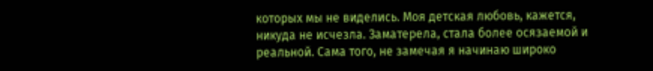которых мы не виделись. Моя детская любовь, кажется, никуда не исчезла. Заматерела, стала более осязаемой и реальной. Сама того, не замечая я начинаю широко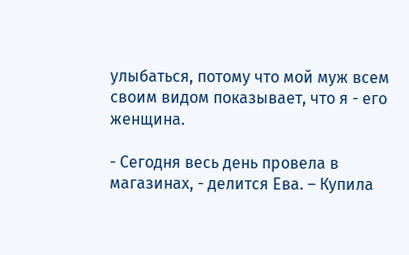улыбаться, потому что мой муж всем своим видом показывает, что я - его женщина.

- Сегодня весь день провела в магазинах, - делится Ева. – Купила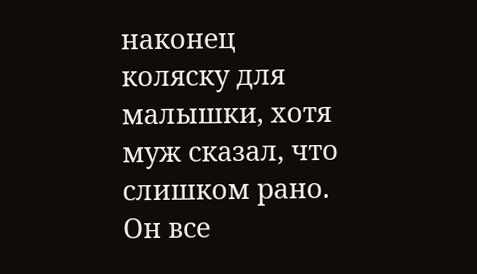наконец коляску для малышки, хотя муж сказал, что слишком рано. Он все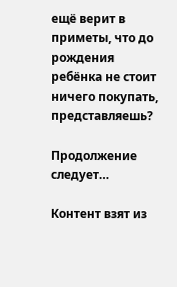ещё верит в приметы, что до рождения ребёнка не стоит ничего покупать, представляешь?

Продолжение следует…

Контент взят из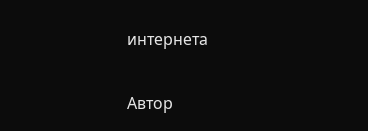интернета

Автор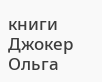книги Джокер Ольга